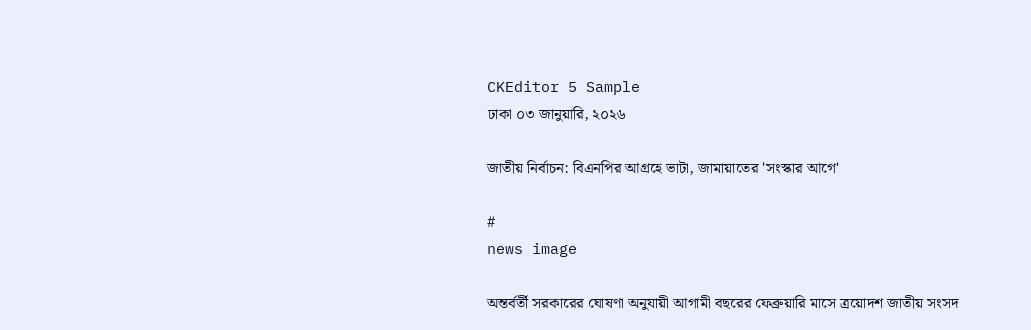CKEditor 5 Sample
ঢাকা ০৩ জানুয়ারি, ২০২৬

জাতীয় নির্বাচন: বিএনপির আগ্রহে ভাটা, জামায়াতের 'সংস্কার আগে'

#
news image

অন্তর্বর্তী সরকারের ঘোষণা অনুযায়ী আগামী বছরের ফেব্রুয়ারি মাসে ত্রয়োদশ জাতীয় সংসদ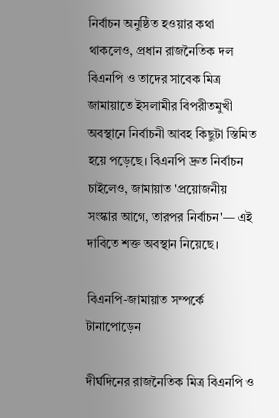নির্বাচন অনুষ্ঠিত হওয়ার কথা থাকলেও, প্রধান রাজনৈতিক দল বিএনপি ও তাদের সাবেক মিত্র জামায়াতে ইসলামীর বিপরীতমুখী অবস্থানে নির্বাচনী আবহ কিছুটা স্তিমিত হয়ে পড়েছে। বিএনপি দ্রুত নির্বাচন চাইলেও, জামায়াত 'প্রয়োজনীয় সংস্কার আগে, তারপর নির্বাচন'— এই দাবিতে শক্ত অবস্থান নিয়েছে।

বিএনপি-জামায়াত সম্পর্কে টানাপোড়েন

দীর্ঘদিনের রাজনৈতিক মিত্র বিএনপি ও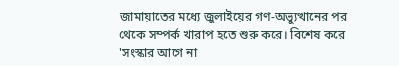জামায়াতের মধ্যে জুলাইয়ের গণ-অভ্যুত্থানের পর থেকে সম্পর্ক খারাপ হতে শুরু করে। বিশেষ করে 'সংস্কার আগে না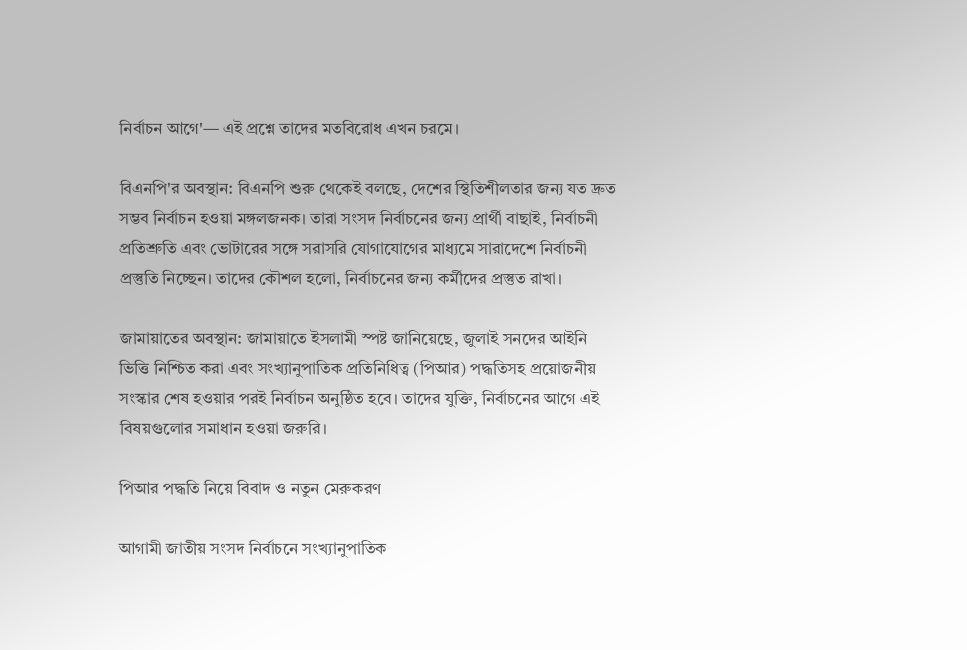নির্বাচন আগে'— এই প্রশ্নে তাদের মতবিরোধ এখন চরমে।

বিএনপি'র অবস্থান: বিএনপি শুরু থেকেই বলছে, দেশের স্থিতিশীলতার জন্য যত দ্রুত সম্ভব নির্বাচন হওয়া মঙ্গলজনক। তারা সংসদ নির্বাচনের জন্য প্রার্থী বাছাই, নির্বাচনী প্রতিশ্রুতি এবং ভোটারের সঙ্গে সরাসরি যোগাযোগের মাধ্যমে সারাদেশে নির্বাচনী প্রস্তুতি নিচ্ছেন। তাদের কৌশল হলো, নির্বাচনের জন্য কর্মীদের প্রস্তুত রাখা।

জামায়াতের অবস্থান: জামায়াতে ইসলামী স্পষ্ট জানিয়েছে, জুলাই সনদের আইনি ভিত্তি নিশ্চিত করা এবং সংখ্যানুপাতিক প্রতিনিধিত্ব (পিআর) পদ্ধতিসহ প্রয়োজনীয় সংস্কার শেষ হওয়ার পরই নির্বাচন অনুষ্ঠিত হবে। তাদের যুক্তি, নির্বাচনের আগে এই বিষয়গুলোর সমাধান হওয়া জরুরি।

পিআর পদ্ধতি নিয়ে বিবাদ ও নতুন মেরুকরণ

আগামী জাতীয় সংসদ নির্বাচনে সংখ্যানুপাতিক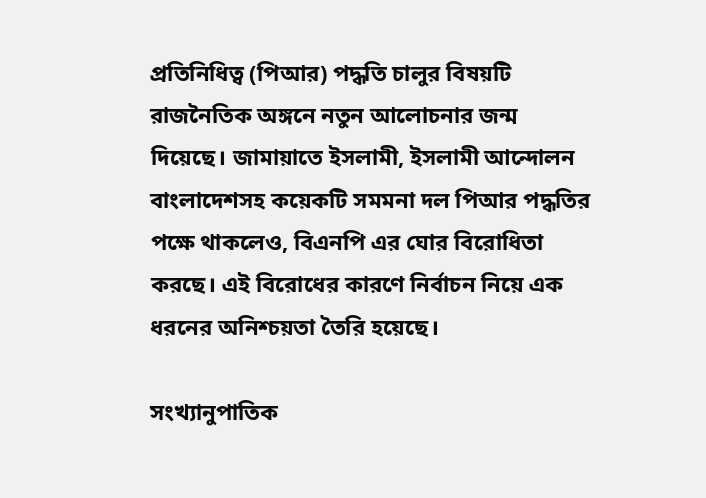প্রতিনিধিত্ব (পিআর) পদ্ধতি চালুর বিষয়টি রাজনৈতিক অঙ্গনে নতুন আলোচনার জন্ম দিয়েছে। জামায়াতে ইসলামী, ইসলামী আন্দোলন বাংলাদেশসহ কয়েকটি সমমনা দল পিআর পদ্ধতির পক্ষে থাকলেও, বিএনপি এর ঘোর বিরোধিতা করছে। এই বিরোধের কারণে নির্বাচন নিয়ে এক ধরনের অনিশ্চয়তা তৈরি হয়েছে।

সংখ্যানুপাতিক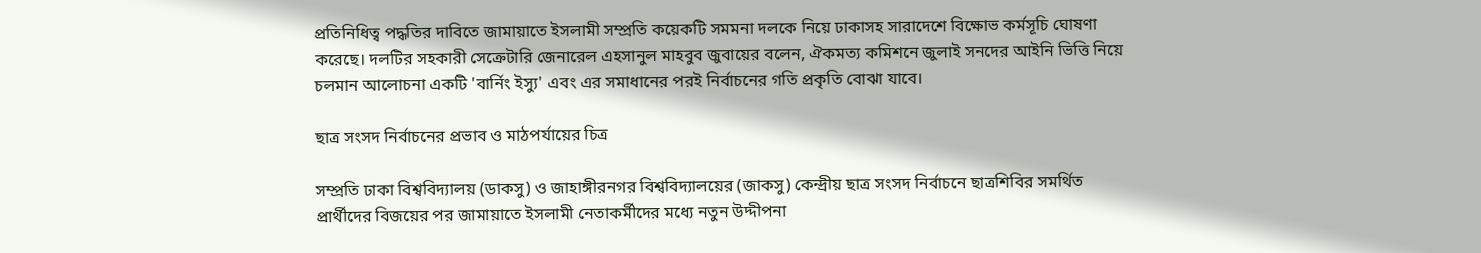প্রতিনিধিত্ব পদ্ধতির দাবিতে জামায়াতে ইসলামী সম্প্রতি কয়েকটি সমমনা দলকে নিয়ে ঢাকাসহ সারাদেশে বিক্ষোভ কর্মসূচি ঘোষণা করেছে। দলটির সহকারী সেক্রেটারি জেনারেল এহসানুল মাহবুব জুবায়ের বলেন, ঐকমত্য কমিশনে জুলাই সনদের আইনি ভিত্তি নিয়ে চলমান আলোচনা একটি 'বার্নিং ইস্যু' এবং এর সমাধানের পরই নির্বাচনের গতি প্রকৃতি বোঝা যাবে।

ছাত্র সংসদ নির্বাচনের প্রভাব ও মাঠপর্যায়ের চিত্র

সম্প্রতি ঢাকা বিশ্ববিদ্যালয় (ডাকসু) ও জাহাঙ্গীরনগর বিশ্ববিদ্যালয়ের (জাকসু) কেন্দ্রীয় ছাত্র সংসদ নির্বাচনে ছাত্রশিবির সমর্থিত প্রার্থীদের বিজয়ের পর জামায়াতে ইসলামী নেতাকর্মীদের মধ্যে নতুন উদ্দীপনা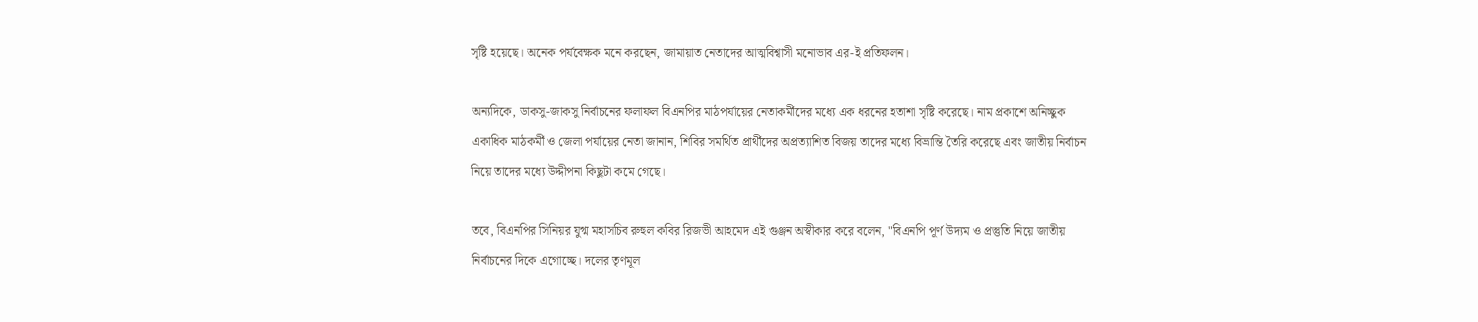সৃষ্টি হয়েছে। অনেক পর্যবেক্ষক মনে করছেন, জামায়াত নেতাদের আত্মবিশ্বাসী মনোভাব এর-ই প্রতিফলন।

অন্যদিকে, ডাকসু-জাকসু নির্বাচনের ফলাফল বিএনপির মাঠপর্যায়ের নেতাকর্মীদের মধ্যে এক ধরনের হতাশা সৃষ্টি করেছে। নাম প্রকাশে অনিচ্ছুক একাধিক মাঠকর্মী ও জেলা পর্যায়ের নেতা জানান, শিবির সমর্থিত প্রার্থীদের অপ্রত্যাশিত বিজয় তাদের মধ্যে বিভ্রান্তি তৈরি করেছে এবং জাতীয় নির্বাচন নিয়ে তাদের মধ্যে উদ্দীপনা কিছুটা কমে গেছে।

তবে, বিএনপির সিনিয়র যুগ্ম মহাসচিব রুহুল কবির রিজভী আহমেদ এই গুঞ্জন অস্বীকার করে বলেন, "বিএনপি পূর্ণ উদ্যম ও প্রস্তুতি নিয়ে জাতীয় নির্বাচনের দিকে এগোচ্ছে। দলের তৃণমূল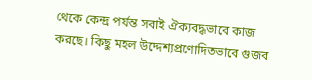থেকে কেন্দ্র পর্যন্ত সবাই ঐক্যবদ্ধভাবে কাজ করছে। কিছু মহল উদ্দেশ্যপ্রণোদিতভাবে গুজব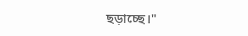ছড়াচ্ছে।"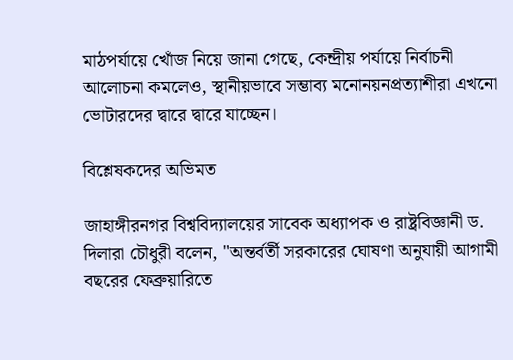মাঠপর্যায়ে খোঁজ নিয়ে জানা গেছে, কেন্দ্রীয় পর্যায়ে নির্বাচনী আলোচনা কমলেও, স্থানীয়ভাবে সম্ভাব্য মনোনয়নপ্রত্যাশীরা এখনো ভোটারদের দ্বারে দ্বারে যাচ্ছেন।

বিশ্লেষকদের অভিমত

জাহাঙ্গীরনগর বিশ্ববিদ্যালয়ের সাবেক অধ্যাপক ও রাষ্ট্রবিজ্ঞানী ড. দিলারা চৌধুরী বলেন, "অন্তর্বর্তী সরকারের ঘোষণা অনুযায়ী আগামী বছরের ফেব্রুয়ারিতে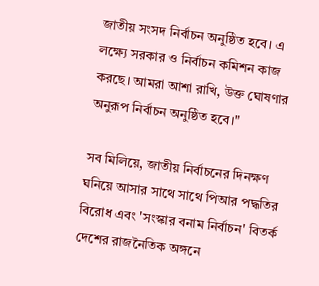জাতীয় সংসদ নির্বাচন অনুষ্ঠিত হবে। এ লক্ষ্যে সরকার ও নির্বাচন কমিশন কাজ করছে। আমরা আশা রাখি, উক্ত ঘোষণার অনুরূপ নির্বাচন অনুষ্ঠিত হবে।"

সব মিলিয়ে, জাতীয় নির্বাচনের দিনক্ষণ ঘনিয়ে আসার সাথে সাথে পিআর পদ্ধতির বিরোধ এবং 'সংস্কার বনাম নির্বাচন' বিতর্ক দেশের রাজনৈতিক অঙ্গনে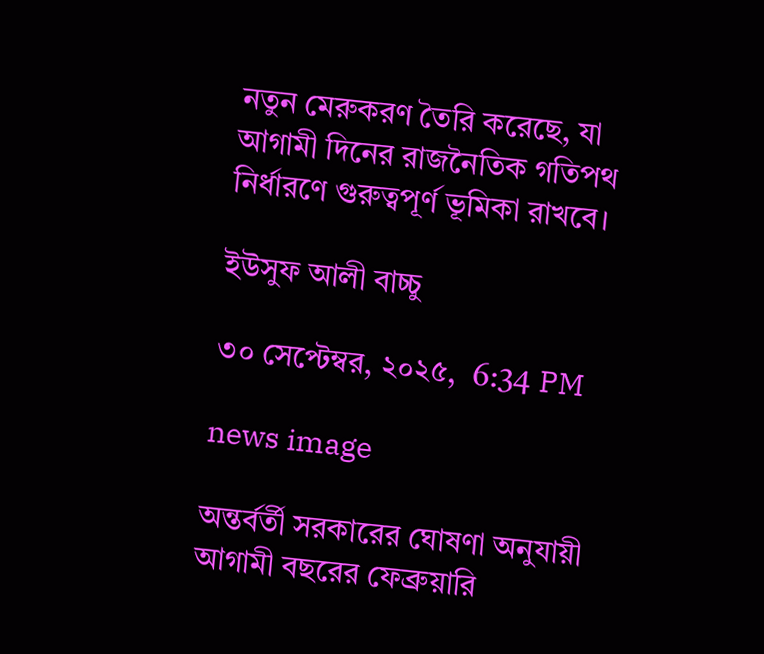নতুন মেরুকরণ তৈরি করেছে, যা আগামী দিনের রাজনৈতিক গতিপথ নির্ধারণে গুরুত্বপূর্ণ ভূমিকা রাখবে।

ইউসুফ আলী বাচ্চু

৩০ সেপ্টেম্বর, ২০২৫,  6:34 PM

news image

অন্তর্বর্তী সরকারের ঘোষণা অনুযায়ী আগামী বছরের ফেব্রুয়ারি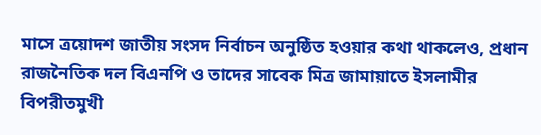মাসে ত্রয়োদশ জাতীয় সংসদ নির্বাচন অনুষ্ঠিত হওয়ার কথা থাকলেও, প্রধান রাজনৈতিক দল বিএনপি ও তাদের সাবেক মিত্র জামায়াতে ইসলামীর বিপরীতমুখী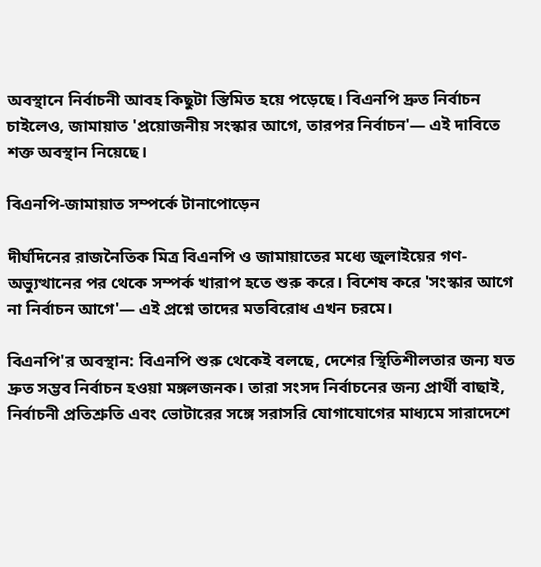অবস্থানে নির্বাচনী আবহ কিছুটা স্তিমিত হয়ে পড়েছে। বিএনপি দ্রুত নির্বাচন চাইলেও, জামায়াত 'প্রয়োজনীয় সংস্কার আগে, তারপর নির্বাচন'— এই দাবিতে শক্ত অবস্থান নিয়েছে।

বিএনপি-জামায়াত সম্পর্কে টানাপোড়েন

দীর্ঘদিনের রাজনৈতিক মিত্র বিএনপি ও জামায়াতের মধ্যে জুলাইয়ের গণ-অভ্যুত্থানের পর থেকে সম্পর্ক খারাপ হতে শুরু করে। বিশেষ করে 'সংস্কার আগে না নির্বাচন আগে'— এই প্রশ্নে তাদের মতবিরোধ এখন চরমে।

বিএনপি'র অবস্থান: বিএনপি শুরু থেকেই বলছে, দেশের স্থিতিশীলতার জন্য যত দ্রুত সম্ভব নির্বাচন হওয়া মঙ্গলজনক। তারা সংসদ নির্বাচনের জন্য প্রার্থী বাছাই, নির্বাচনী প্রতিশ্রুতি এবং ভোটারের সঙ্গে সরাসরি যোগাযোগের মাধ্যমে সারাদেশে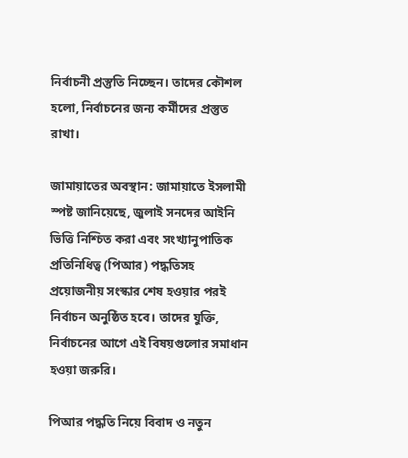নির্বাচনী প্রস্তুতি নিচ্ছেন। তাদের কৌশল হলো, নির্বাচনের জন্য কর্মীদের প্রস্তুত রাখা।

জামায়াতের অবস্থান: জামায়াতে ইসলামী স্পষ্ট জানিয়েছে, জুলাই সনদের আইনি ভিত্তি নিশ্চিত করা এবং সংখ্যানুপাতিক প্রতিনিধিত্ব (পিআর) পদ্ধতিসহ প্রয়োজনীয় সংস্কার শেষ হওয়ার পরই নির্বাচন অনুষ্ঠিত হবে। তাদের যুক্তি, নির্বাচনের আগে এই বিষয়গুলোর সমাধান হওয়া জরুরি।

পিআর পদ্ধতি নিয়ে বিবাদ ও নতুন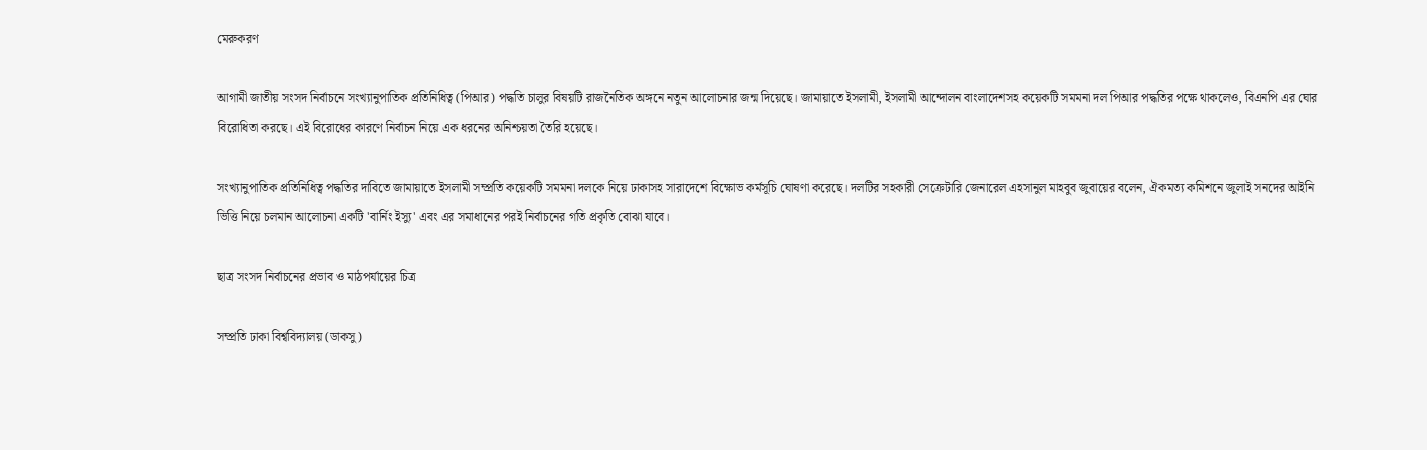মেরুকরণ

আগামী জাতীয় সংসদ নির্বাচনে সংখ্যানুপাতিক প্রতিনিধিত্ব (পিআর) পদ্ধতি চালুর বিষয়টি রাজনৈতিক অঙ্গনে নতুন আলোচনার জন্ম দিয়েছে। জামায়াতে ইসলামী, ইসলামী আন্দোলন বাংলাদেশসহ কয়েকটি সমমনা দল পিআর পদ্ধতির পক্ষে থাকলেও, বিএনপি এর ঘোর বিরোধিতা করছে। এই বিরোধের কারণে নির্বাচন নিয়ে এক ধরনের অনিশ্চয়তা তৈরি হয়েছে।

সংখ্যানুপাতিক প্রতিনিধিত্ব পদ্ধতির দাবিতে জামায়াতে ইসলামী সম্প্রতি কয়েকটি সমমনা দলকে নিয়ে ঢাকাসহ সারাদেশে বিক্ষোভ কর্মসূচি ঘোষণা করেছে। দলটির সহকারী সেক্রেটারি জেনারেল এহসানুল মাহবুব জুবায়ের বলেন, ঐকমত্য কমিশনে জুলাই সনদের আইনি ভিত্তি নিয়ে চলমান আলোচনা একটি 'বার্নিং ইস্যু' এবং এর সমাধানের পরই নির্বাচনের গতি প্রকৃতি বোঝা যাবে।

ছাত্র সংসদ নির্বাচনের প্রভাব ও মাঠপর্যায়ের চিত্র

সম্প্রতি ঢাকা বিশ্ববিদ্যালয় (ডাকসু)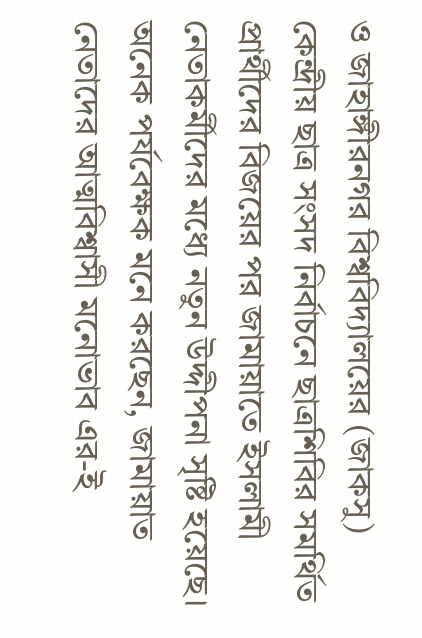ও জাহাঙ্গীরনগর বিশ্ববিদ্যালয়ের (জাকসু) কেন্দ্রীয় ছাত্র সংসদ নির্বাচনে ছাত্রশিবির সমর্থিত প্রার্থীদের বিজয়ের পর জামায়াতে ইসলামী নেতাকর্মীদের মধ্যে নতুন উদ্দীপনা সৃষ্টি হয়েছে। অনেক পর্যবেক্ষক মনে করছেন, জামায়াত নেতাদের আত্মবিশ্বাসী মনোভাব এর-ই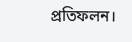প্রতিফলন।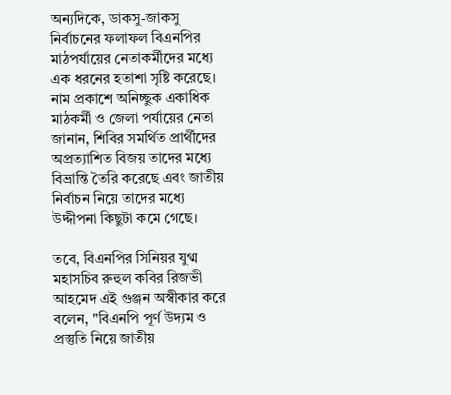অন্যদিকে, ডাকসু-জাকসু নির্বাচনের ফলাফল বিএনপির মাঠপর্যায়ের নেতাকর্মীদের মধ্যে এক ধরনের হতাশা সৃষ্টি করেছে। নাম প্রকাশে অনিচ্ছুক একাধিক মাঠকর্মী ও জেলা পর্যায়ের নেতা জানান, শিবির সমর্থিত প্রার্থীদের অপ্রত্যাশিত বিজয় তাদের মধ্যে বিভ্রান্তি তৈরি করেছে এবং জাতীয় নির্বাচন নিয়ে তাদের মধ্যে উদ্দীপনা কিছুটা কমে গেছে।

তবে, বিএনপির সিনিয়র যুগ্ম মহাসচিব রুহুল কবির রিজভী আহমেদ এই গুঞ্জন অস্বীকার করে বলেন, "বিএনপি পূর্ণ উদ্যম ও প্রস্তুতি নিয়ে জাতীয়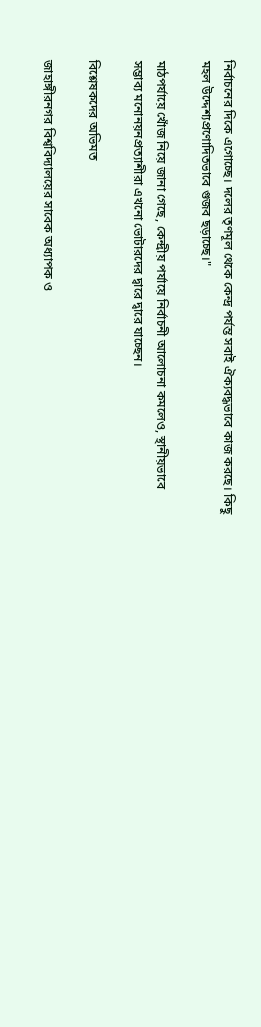নির্বাচনের দিকে এগোচ্ছে। দলের তৃণমূল থেকে কেন্দ্র পর্যন্ত সবাই ঐক্যবদ্ধভাবে কাজ করছে। কিছু মহল উদ্দেশ্যপ্রণোদিতভাবে গুজব ছড়াচ্ছে।"

মাঠপর্যায়ে খোঁজ নিয়ে জানা গেছে, কেন্দ্রীয় পর্যায়ে নির্বাচনী আলোচনা কমলেও, স্থানীয়ভাবে সম্ভাব্য মনোনয়নপ্রত্যাশীরা এখনো ভোটারদের দ্বারে দ্বারে যাচ্ছেন।

বিশ্লেষকদের অভিমত

জাহাঙ্গীরনগর বিশ্ববিদ্যালয়ের সাবেক অধ্যাপক ও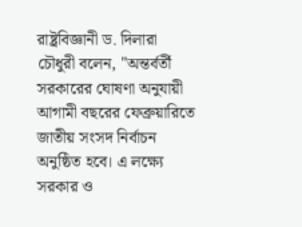রাষ্ট্রবিজ্ঞানী ড. দিলারা চৌধুরী বলেন, "অন্তর্বর্তী সরকারের ঘোষণা অনুযায়ী আগামী বছরের ফেব্রুয়ারিতে জাতীয় সংসদ নির্বাচন অনুষ্ঠিত হবে। এ লক্ষ্যে সরকার ও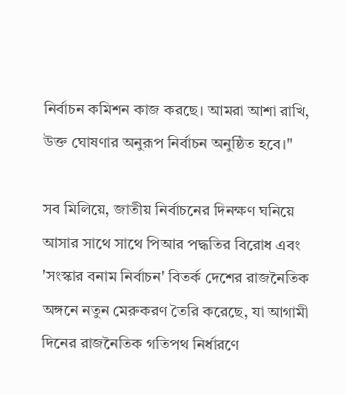নির্বাচন কমিশন কাজ করছে। আমরা আশা রাখি, উক্ত ঘোষণার অনুরূপ নির্বাচন অনুষ্ঠিত হবে।"

সব মিলিয়ে, জাতীয় নির্বাচনের দিনক্ষণ ঘনিয়ে আসার সাথে সাথে পিআর পদ্ধতির বিরোধ এবং 'সংস্কার বনাম নির্বাচন' বিতর্ক দেশের রাজনৈতিক অঙ্গনে নতুন মেরুকরণ তৈরি করেছে, যা আগামী দিনের রাজনৈতিক গতিপথ নির্ধারণে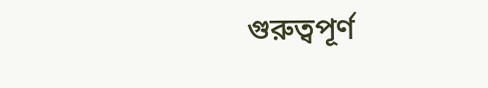গুরুত্বপূর্ণ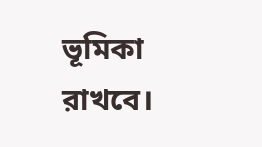ভূমিকা রাখবে।